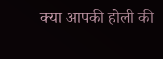क्या आपकी होली की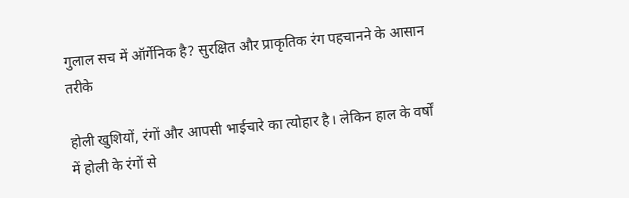गुलाल सच में ऑर्गेनिक है? सुरक्षित और प्राकृतिक रंग पहचानने के आसान तरीके

होली खुशियों, रंगों और आपसी भाईचारे का त्योहार है। लेकिन हाल के वर्षों में होली के रंगों से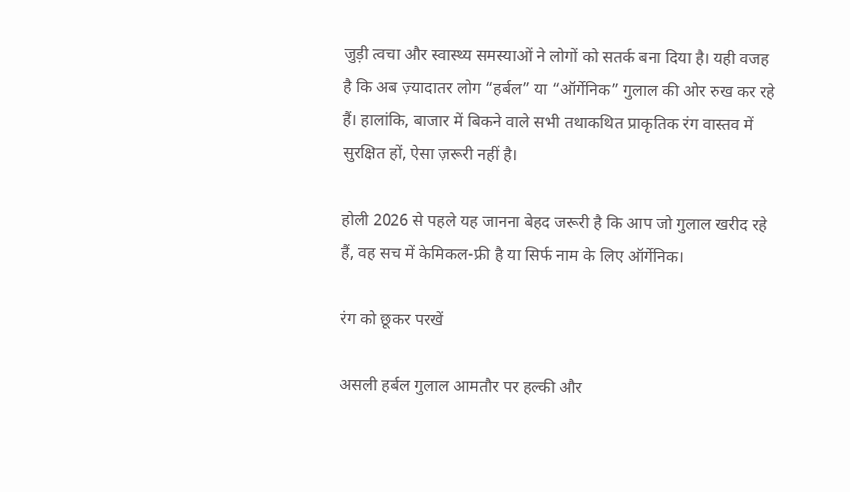जुड़ी त्वचा और स्वास्थ्य समस्याओं ने लोगों को सतर्क बना दिया है। यही वजह है कि अब ज़्यादातर लोग “हर्बल” या “ऑर्गेनिक” गुलाल की ओर रुख कर रहे हैं। हालांकि, बाजार में बिकने वाले सभी तथाकथित प्राकृतिक रंग वास्तव में सुरक्षित हों, ऐसा ज़रूरी नहीं है।

होली 2026 से पहले यह जानना बेहद जरूरी है कि आप जो गुलाल खरीद रहे हैं, वह सच में केमिकल-फ्री है या सिर्फ नाम के लिए ऑर्गेनिक।

रंग को छूकर परखें

असली हर्बल गुलाल आमतौर पर हल्की और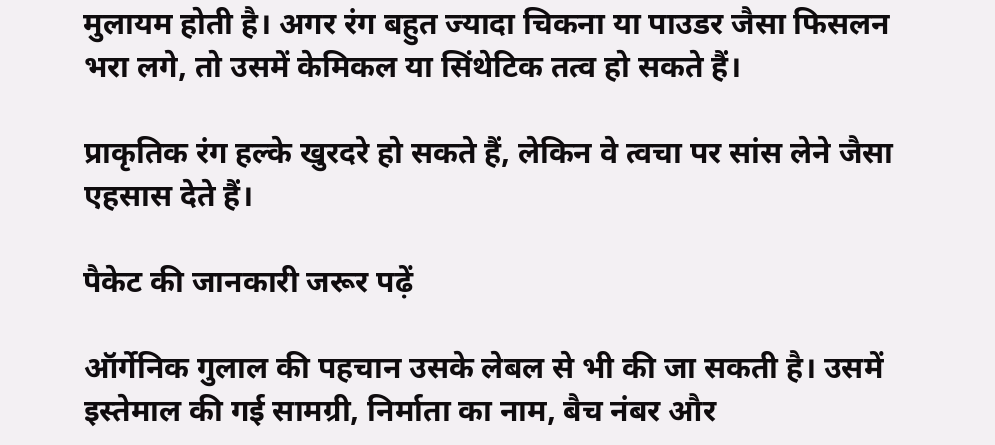मुलायम होती है। अगर रंग बहुत ज्यादा चिकना या पाउडर जैसा फिसलन भरा लगे, तो उसमें केमिकल या सिंथेटिक तत्व हो सकते हैं।

प्राकृतिक रंग हल्के खुरदरे हो सकते हैं, लेकिन वे त्वचा पर सांस लेने जैसा एहसास देते हैं।

पैकेट की जानकारी जरूर पढ़ें

ऑर्गेनिक गुलाल की पहचान उसके लेबल से भी की जा सकती है। उसमें इस्तेमाल की गई सामग्री, निर्माता का नाम, बैच नंबर और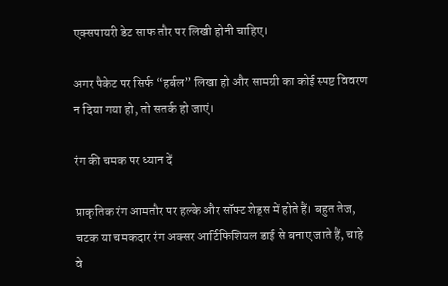एक्सपायरी डेट साफ तौर पर लिखी होनी चाहिए।

अगर पैकेट पर सिर्फ “हर्बल” लिखा हो और सामग्री का कोई स्पष्ट विवरण न दिया गया हो, तो सतर्क हो जाएं।

रंग की चमक पर ध्यान दें

प्राकृतिक रंग आमतौर पर हल्के और सॉफ्ट शेड्स में होते हैं। बहुत तेज, चटक या चमकदार रंग अक्सर आर्टिफिशियल डाई से बनाए जाते हैं, चाहे वे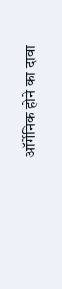ऑर्गेनिक होने का दावा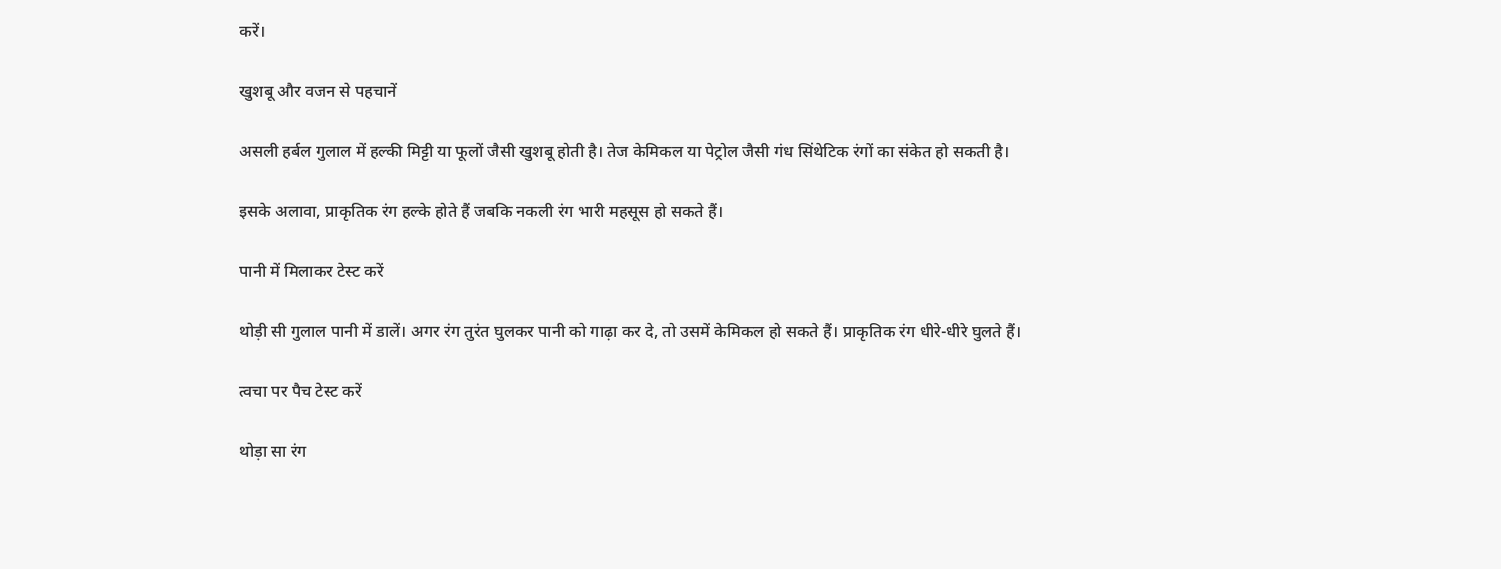करें।

खुशबू और वजन से पहचानें

असली हर्बल गुलाल में हल्की मिट्टी या फूलों जैसी खुशबू होती है। तेज केमिकल या पेट्रोल जैसी गंध सिंथेटिक रंगों का संकेत हो सकती है।

इसके अलावा, प्राकृतिक रंग हल्के होते हैं जबकि नकली रंग भारी महसूस हो सकते हैं।

पानी में मिलाकर टेस्ट करें

थोड़ी सी गुलाल पानी में डालें। अगर रंग तुरंत घुलकर पानी को गाढ़ा कर दे, तो उसमें केमिकल हो सकते हैं। प्राकृतिक रंग धीरे-धीरे घुलते हैं।

त्वचा पर पैच टेस्ट करें

थोड़ा सा रंग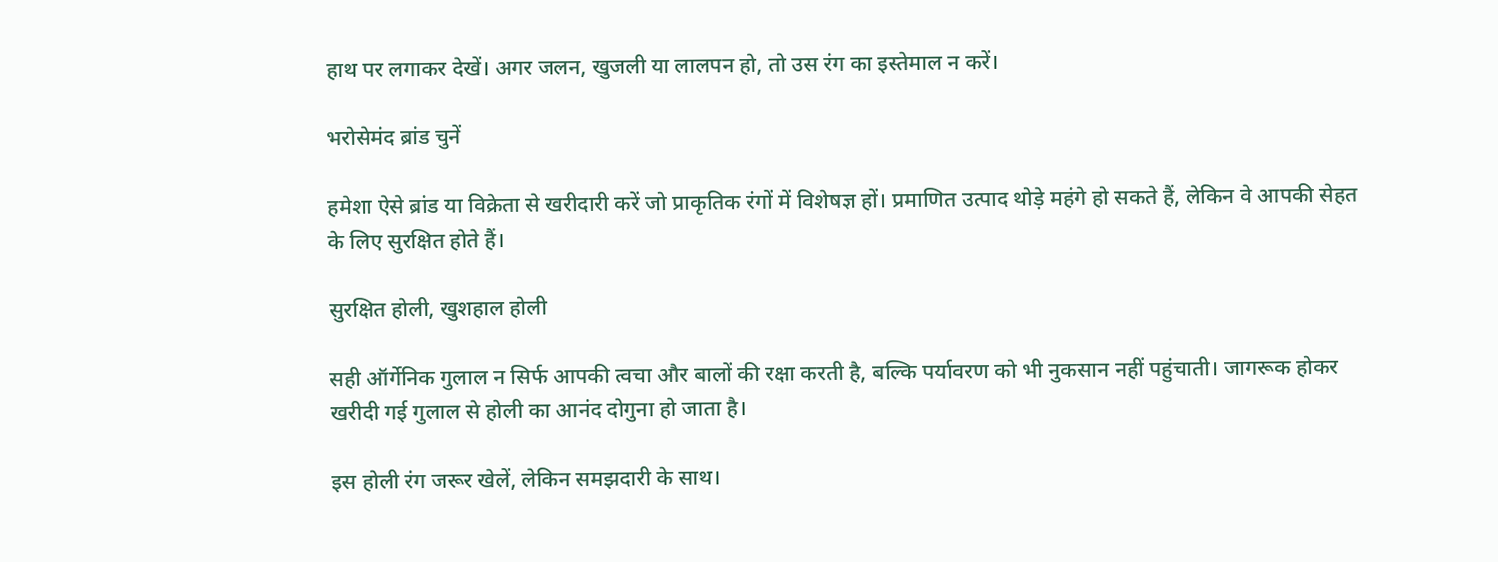हाथ पर लगाकर देखें। अगर जलन, खुजली या लालपन हो, तो उस रंग का इस्तेमाल न करें।

भरोसेमंद ब्रांड चुनें

हमेशा ऐसे ब्रांड या विक्रेता से खरीदारी करें जो प्राकृतिक रंगों में विशेषज्ञ हों। प्रमाणित उत्पाद थोड़े महंगे हो सकते हैं, लेकिन वे आपकी सेहत के लिए सुरक्षित होते हैं।

सुरक्षित होली, खुशहाल होली

सही ऑर्गेनिक गुलाल न सिर्फ आपकी त्वचा और बालों की रक्षा करती है, बल्कि पर्यावरण को भी नुकसान नहीं पहुंचाती। जागरूक होकर खरीदी गई गुलाल से होली का आनंद दोगुना हो जाता है।

इस होली रंग जरूर खेलें, लेकिन समझदारी के साथ।